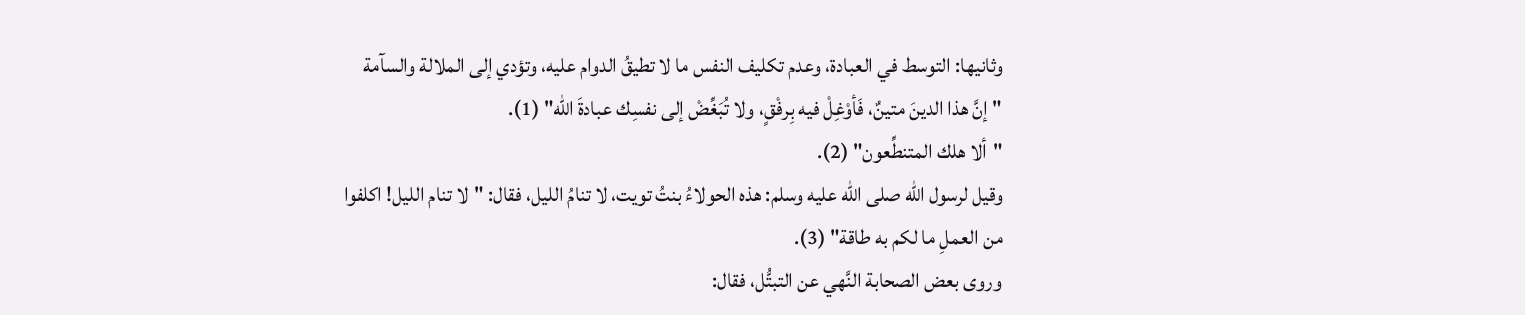وثانيها: التوسط في العبادة، وعدم تكليف النفس ما لا تطيقُ الدوام عليه، وتؤدي إلى الملالة والسآمة "إنَّ هذا الدينَ متينٌ، فَأوْغِلْ فيه بِرفْقٍ، ولا تُبَغِّضْ إلى نفسِك عبادةَ الله" (1).
"ألا هلك المتنطِّعون" (2).
وقيل لرسول الله صلى الله عليه وسلم: هذه الحولاءُ بنتُ تويت، لا تنامُ الليل، فقال: "لا تنام الليل! اكلفوا من العملِ ما لكم به طاقة" (3).
وروى بعض الصحابة النَّهي عن التبتُّل، فقال: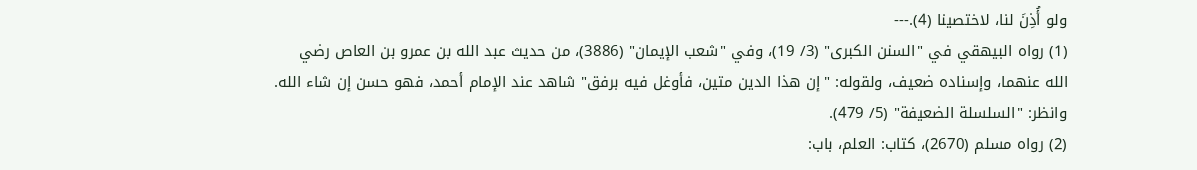ولو أُذِنَ لنا، لاختصينا (4).---
(1) رواه البيهقي في "السنن الكبرى" (3/ 19)، وفي "شعب الإيمان" (3886)، من حديث عبد الله بن عمرو بن العاص رضي الله عنهما، وإسناده ضعيف، ولقوله: "إن هذا الدين متين، فأوغل فيه برفق" شاهد عند الإمام أحمد، فهو حسن إن شاء الله.
وانظر: "السلسلة الضعيفة" (5/ 479).
(2) رواه مسلم (2670)، كتاب: العلم، باب: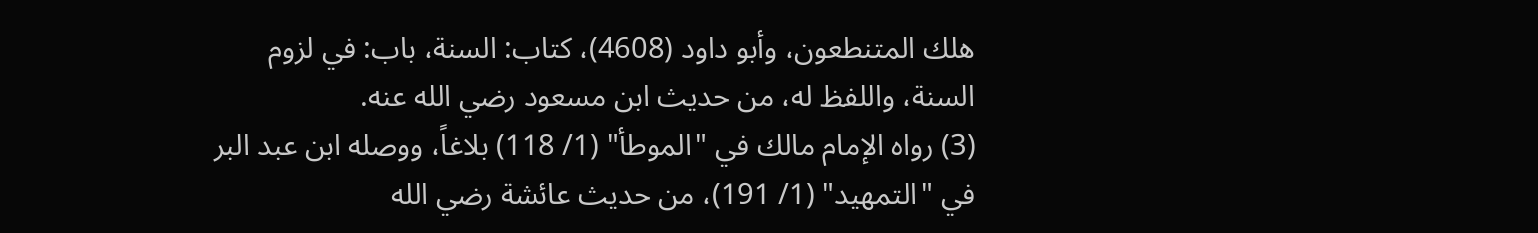هلك المتنطعون، وأبو داود (4608)، كتاب: السنة، باب: في لزوم السنة، واللفظ له، من حديث ابن مسعود رضي الله عنه.
(3) رواه الإمام مالك في "الموطأ" (1/ 118) بلاغاً، ووصله ابن عبد البر في "التمهيد" (1/ 191)، من حديث عائشة رضي الله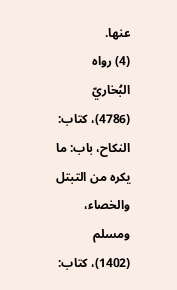عنها.
(4) رواه البُخاريّ (4786)، كتاب: النكاح، باب: ما يكره من التبتل والخصاء، ومسلم (1402)، كتاب: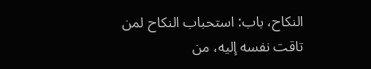النكاح، باب: استحباب النكاح لمن تاقت نفسه إليه، من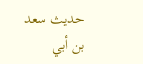حديث سعد بن أبي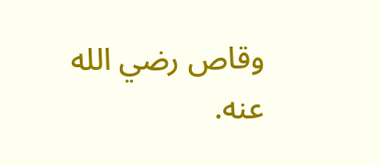وقاص رضي الله عنه.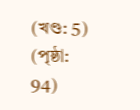(খণ্ড: 5) (পৃষ্ঠা: 94)